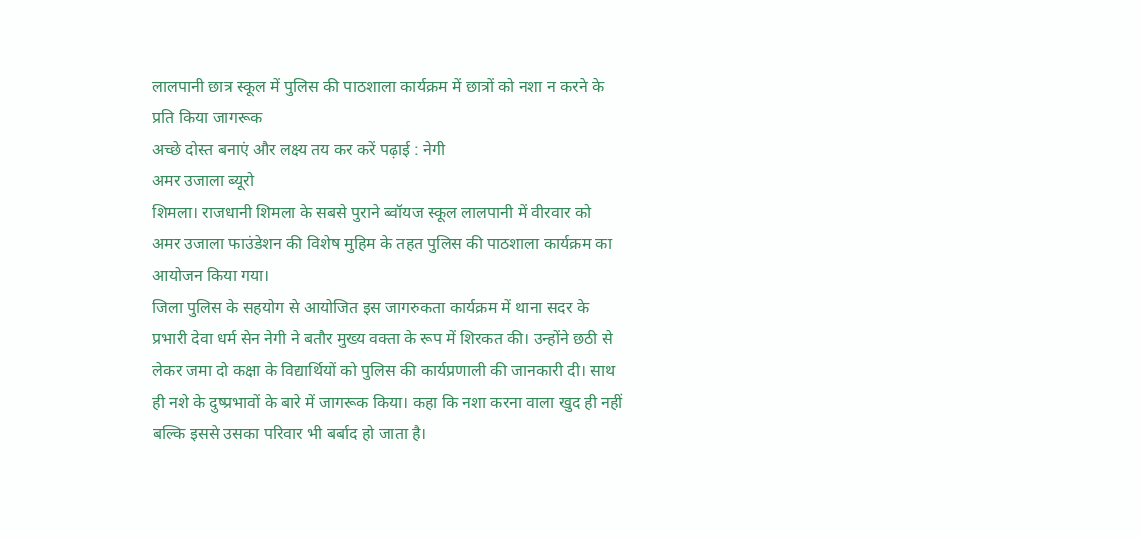लालपानी छात्र स्कूल में पुलिस की पाठशाला कार्यक्रम में छात्रों को नशा न करने के प्रति किया जागरूक
अच्छे दोस्त बनाएं और लक्ष्य तय कर करें पढ़ाई : नेगी
अमर उजाला ब्यूरो
शिमला। राजधानी शिमला के सबसे पुराने ब्वॉयज स्कूल लालपानी में वीरवार को अमर उजाला फाउंडेशन की विशेष मुहिम के तहत पुलिस की पाठशाला कार्यक्रम का आयोजन किया गया।
जिला पुलिस के सहयोग से आयोजित इस जागरुकता कार्यक्रम में थाना सदर के प्रभारी देवा धर्म सेन नेगी ने बतौर मुख्य वक्ता के रूप में शिरकत की। उन्होंने छठी से लेकर जमा दो कक्षा के विद्यार्थियों को पुलिस की कार्यप्रणाली की जानकारी दी। साथ ही नशे के दुष्प्रभावों के बारे में जागरूक किया। कहा कि नशा करना वाला खुद ही नहीं बल्कि इससे उसका परिवार भी बर्बाद हो जाता है।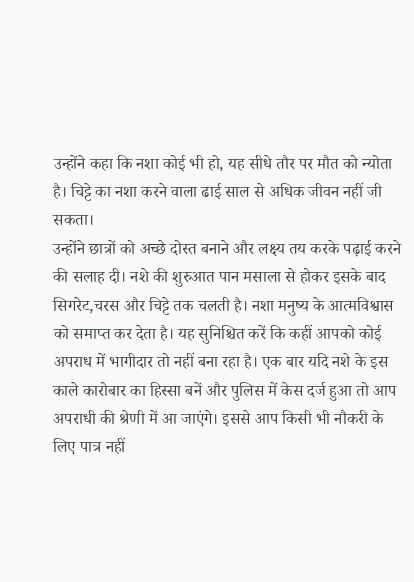उन्होंने कहा कि नशा कोई भी हो, यह सीधे तौर पर मौत को न्योता है। चिट्टे का नशा करने वाला ढाई साल से अधिक जीवन नहीं जी सकता।
उन्होंने छात्रों को अच्छे दोस्त बनाने और लक्ष्य तय करके पढ़ाई करने की सलाह दी। नशे की शुरुआत पान मसाला से होकर इसके बाद सिगरेट,चरस और चिट्टे तक चलती है। नशा मनुष्य के आत्मविश्वास को समाप्त कर देता है। यह सुनिश्चित करें कि कहीं आपको कोई अपराध में भागीदार तो नहीं बना रहा है। एक बार यदि नशे के इस काले कारोबार का हिस्सा बनें और पुलिस में केस दर्ज हुआ तो आप अपराधी की श्रेणी में आ जाएंगे। इससे आप किसी भी नौकरी के लिए पात्र नहीं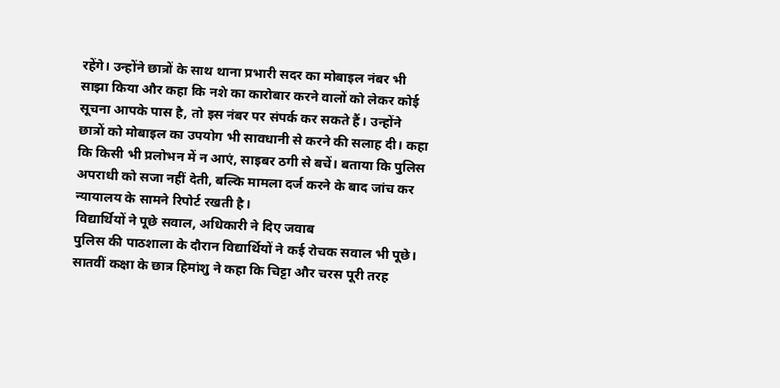रहेंगे। उन्होंने छात्रों के साथ थाना प्रभारी सदर का मोबाइल नंबर भी साझा किया और कहा कि नशे का कारोबार करने वालों को लेकर कोई सूचना आपके पास है, तो इस नंबर पर संपर्क कर सकते हैं। उन्होंने छात्रों को मोबाइल का उपयोग भी सावधानी से करने की सलाह दी। कहा कि किसी भी प्रलोभन में न आएं, साइबर ठगी से बचें। बताया कि पुलिस अपराधी को सजा नहीं देती, बल्कि मामला दर्ज करने के बाद जांच कर न्यायालय के सामने रिपोर्ट रखती है।
विद्यार्थियों ने पूछे सवाल, अधिकारी ने दिए जवाब
पुलिस की पाठशाला के दौरान विद्यार्थियों ने कई रोचक सवाल भी पूछे। सातवीं कक्षा के छात्र हिमांशु ने कहा कि चिट्टा और चरस पूरी तरह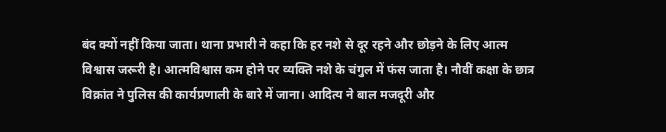बंद क्यों नहीं किया जाता। थाना प्रभारी ने कहा कि हर नशे से दूर रहने और छोड़ने के लिए आत्म विश्वास जरूरी है। आत्मविश्वास कम होने पर व्यक्ति नशे के चंगुल में फंस जाता है। नौवीं कक्षा के छात्र विक्रांत ने पुलिस की कार्यप्रणाली के बारे में जाना। आदित्य ने बाल मजदूरी और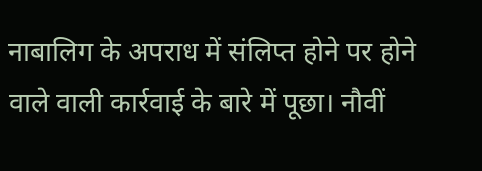नाबालिग के अपराध में संलिप्त होने पर होने वाले वाली कार्रवाई के बारे में पूछा। नौवीं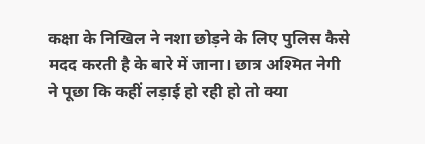कक्षा के निखिल ने नशा छोड़ने के लिए पुलिस कैसे मदद करती है के बारे में जाना। छात्र अश्मित नेगी ने पूछा कि कहीं लड़ाई हो रही हो तो क्या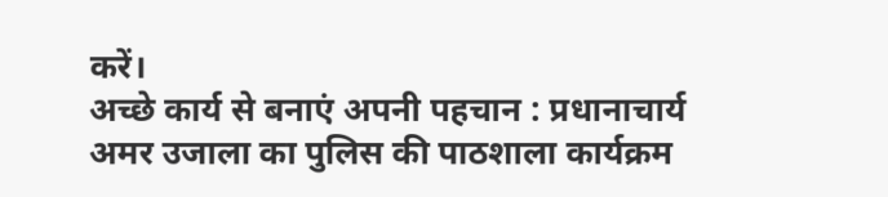करें।
अच्छे कार्य से बनाएं अपनी पहचान : प्रधानाचार्य
अमर उजाला का पुलिस की पाठशाला कार्यक्रम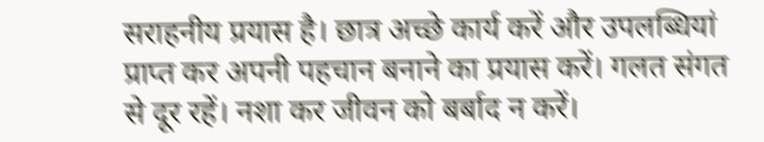सराहनीय प्रयास है। छात्र अच्छे कार्य करें और उपलब्धियां प्राप्त कर अपनी पहचान बनाने का प्रयास करें। गलत संगत से दूर रहें। नशा कर जीवन को बर्बाद न करें।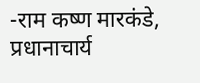-राम कष्ण मारकंडे, प्रधानाचार्य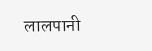लालपानी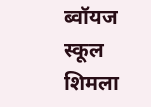ब्वॉयज स्कूल शिमला